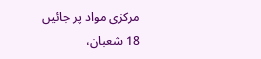مرکزی مواد پر جائیں
18 شعبان،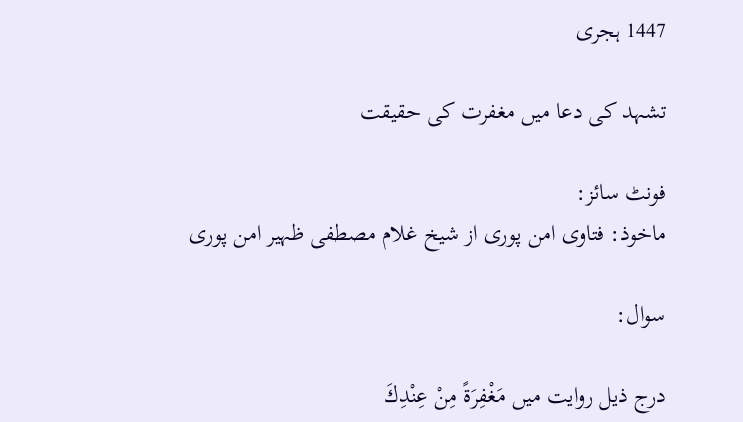1447 ہجری

تشہد کی دعا میں مغفرت کی حقیقت

فونٹ سائز:
ماخوذ: فتاوی امن پوری از شیخ غلام مصطفی ظہیر امن پوری

سوال:

درج ذیل روایت میں مَغْفِرَةً مِنْ عِنْدِكَ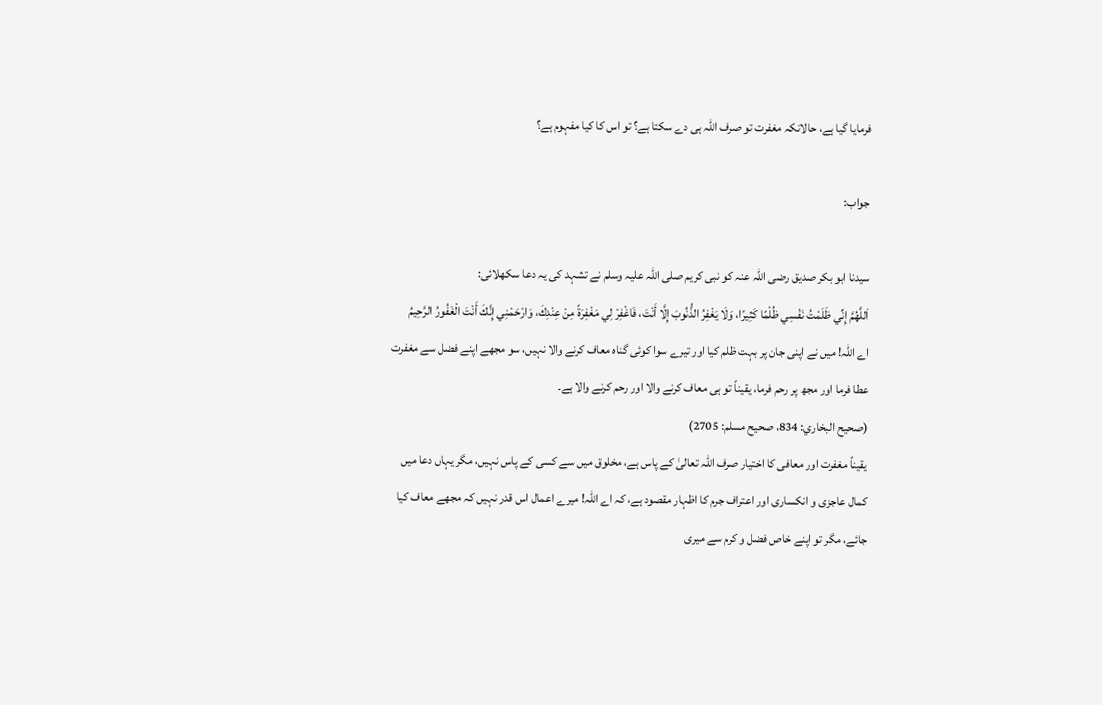فرمایا گیا ہے، حالانکہ مغفرت تو صرف اللہ ہی دے سکتا ہے؟ تو اس کا کیا مفہوم ہے؟

جواب:

سیدنا ابو بکر صدیق رضی اللہ عنہ کو نبی کریم صلی اللہ علیہ وسلم نے تشہد کی یہ دعا سکھلائی:
اَللَّهُمَّ إِنِّي ظَلَمْتُ نَفْسِي ظُلْمًا كَثِيرًا، وَلَا يَغْفِرُ الذُّنُوبَ إِلَّا أَنْتَ، فَاغْفِرْ لِي مَغْفِرَةً مِنْ عِنْدِكَ، وَارْحَمْنِي إِنَّكَ أَنْتَ الْغَفُورُ الرَّحِيمُ
اے اللہ! میں نے اپنی جان پر بہت ظلم کیا اور تیرے سوا کوئی گناہ معاف کرنے والا نہیں، سو مجھے اپنے فضل سے مغفرت عطا فرما اور مجھ پر رحم فرما، یقیناً تو ہی معاف کرنے والا اور رحم کرنے والا ہے۔
(صحيح البخاري: 834، صحیح مسلم: 2705)
یقیناً مغفرت اور معافی کا اختیار صرف اللہ تعالیٰ کے پاس ہے، مخلوق میں سے کسی کے پاس نہیں، مگر یہاں دعا میں کمال عاجزی و انکساری اور اعتراف جرم کا اظہار مقصود ہے، کہ اے اللہ! میرے اعمال اس قدر نہیں کہ مجھے معاف کیا جائے، مگر تو اپنے خاص فضل و کرم سے میری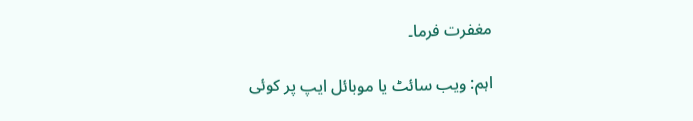مغفرت فرما۔

اہم: ویب سائٹ یا موبائل ایپ پر کوئی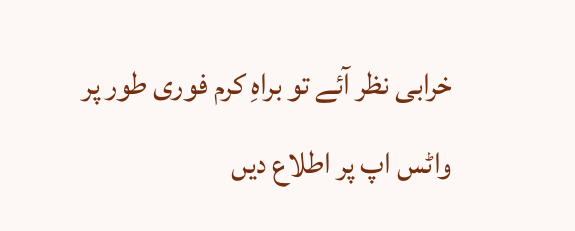خرابی نظر آئے تو براہِ کرم فوری طور پر واٹس اپ پر اطلاع دیں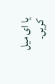یا ای میل کریں۔